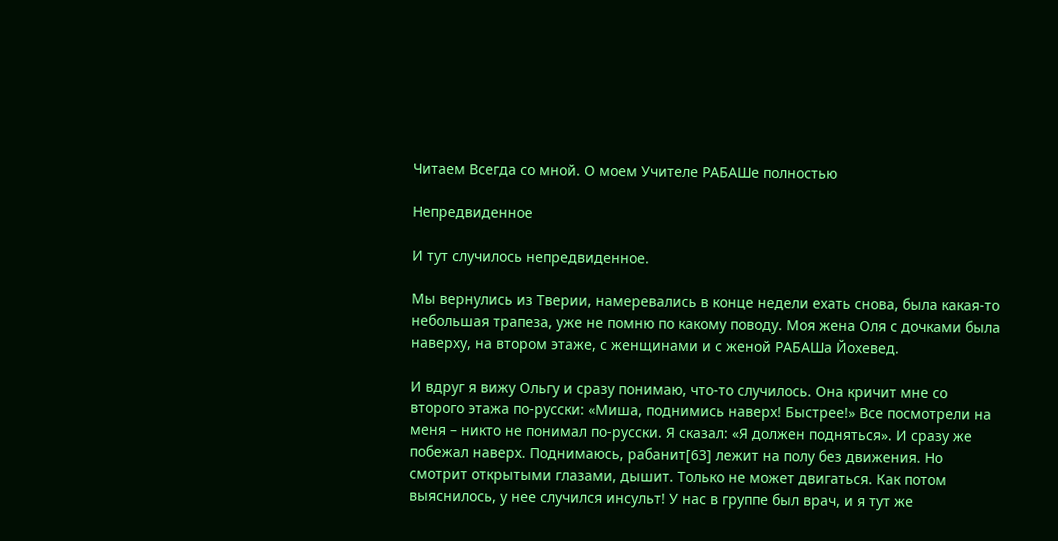Читаем Всегда со мной. О моем Учителе РАБАШе полностью

Непредвиденное

И тут случилось непредвиденное.

Мы вернулись из Тверии, намеревались в конце недели ехать снова, была какая-то небольшая трапеза, уже не помню по какому поводу. Моя жена Оля с дочками была наверху, на втором этаже, с женщинами и с женой РАБАШа Йохевед.

И вдруг я вижу Ольгу и сразу понимаю, что-то случилось. Она кричит мне со второго этажа по-русски: «Миша, поднимись наверх! Быстрее!» Все посмотрели на меня – никто не понимал по-русски. Я сказал: «Я должен подняться». И сразу же побежал наверх. Поднимаюсь, рабанит[63] лежит на полу без движения. Но смотрит открытыми глазами, дышит. Только не может двигаться. Как потом выяснилось, у нее случился инсульт! У нас в группе был врач, и я тут же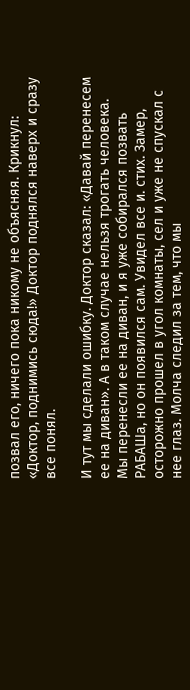позвал его, ничего пока никому не объясняя. Крикнул: «Доктор, поднимись сюда!» Доктор поднялся наверх и сразу все понял.

И тут мы сделали ошибку. Доктор сказал: «Давай перенесем ее на диван». А в таком случае нельзя трогать человека. Мы перенесли ее на диван, и я уже собирался позвать РАБАШа, но он появился сам. Увидел все и. стих. Замер, осторожно прошел в угол комнаты, сел и уже не спускал с нее глаз. Молча следил за тем, что мы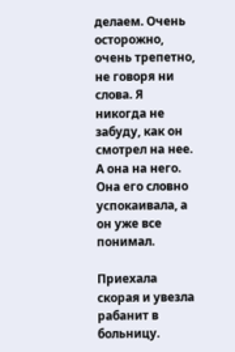делаем. Очень осторожно, очень трепетно, не говоря ни слова. Я никогда не забуду, как он смотрел на нее. А она на него. Она его словно успокаивала, а он уже все понимал.

Приехала скорая и увезла рабанит в больницу.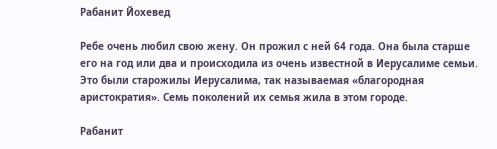Рабанит Йохевед

Ребе очень любил свою жену. Он прожил с ней 64 года. Она была старше его на год или два и происходила из очень известной в Иерусалиме семьи. Это были старожилы Иерусалима, так называемая «благородная аристократия». Семь поколений их семья жила в этом городе.

Рабанит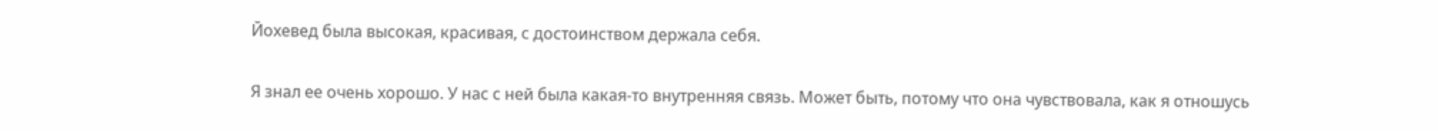Йохевед была высокая, красивая, с достоинством держала себя.

Я знал ее очень хорошо. У нас с ней была какая-то внутренняя связь. Может быть, потому что она чувствовала, как я отношусь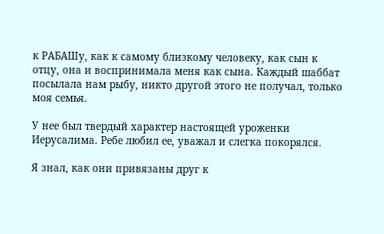к РАБАШу, как к самому близкому человеку, как сын к отцу, она и воспринимала меня как сына. Каждый шаббат посылала нам рыбу, никто другой этого не получал, только моя семья.

У нее был твердый характер настоящей уроженки Иерусалима. Ребе любил ее, уважал и слегка покорялся.

Я знал, как они привязаны друг к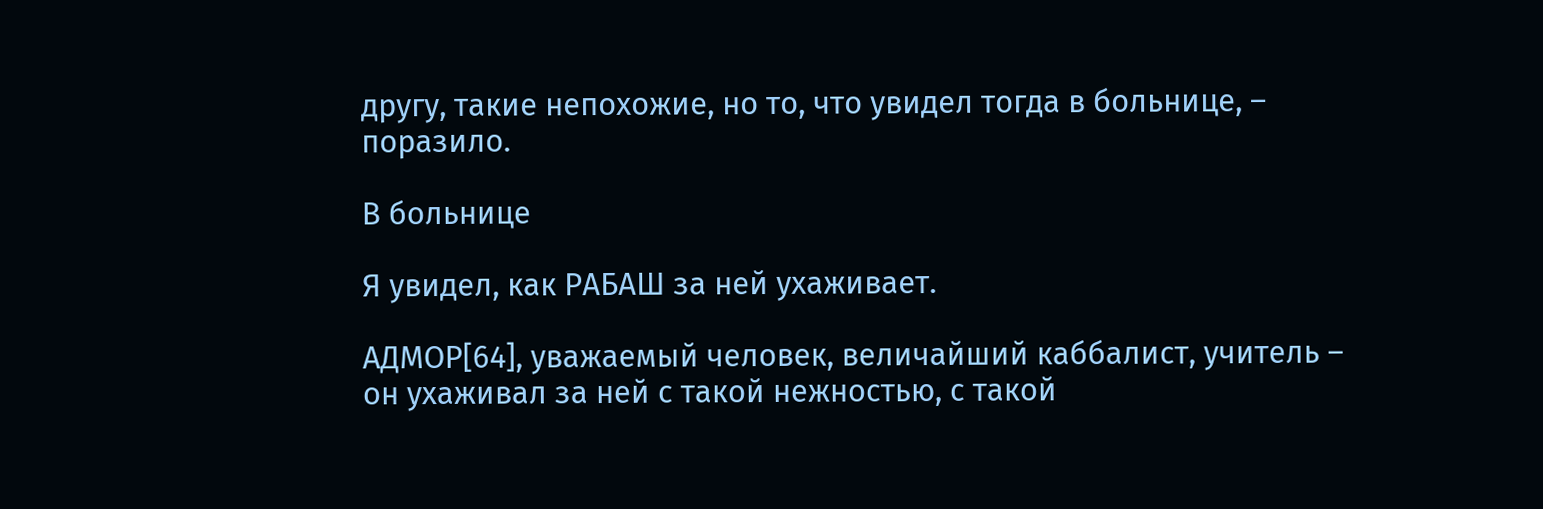другу, такие непохожие, но то, что увидел тогда в больнице, – поразило.

В больнице

Я увидел, как РАБАШ за ней ухаживает.

АДМОР[64], уважаемый человек, величайший каббалист, учитель – он ухаживал за ней с такой нежностью, с такой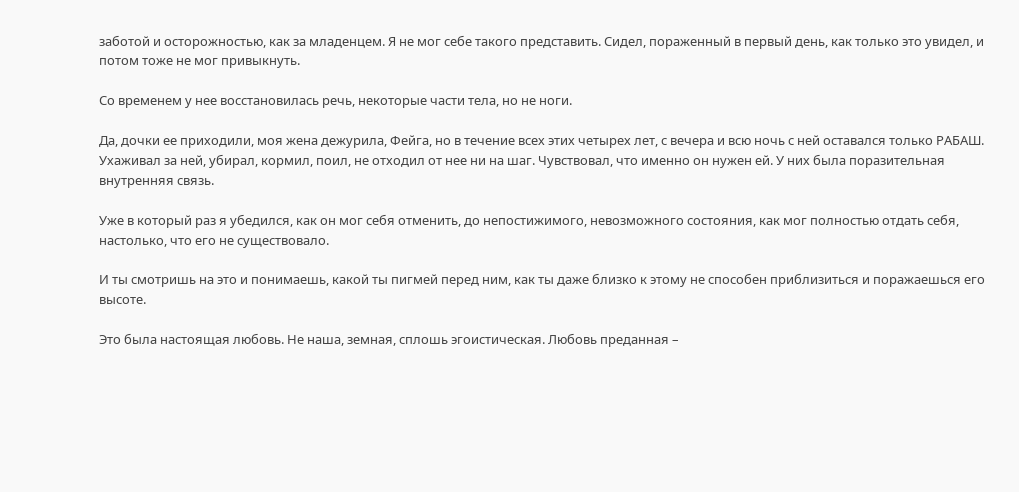заботой и осторожностью, как за младенцем. Я не мог себе такого представить. Сидел, пораженный в первый день, как только это увидел, и потом тоже не мог привыкнуть.

Со временем у нее восстановилась речь, некоторые части тела, но не ноги.

Да, дочки ее приходили, моя жена дежурила, Фейга, но в течение всех этих четырех лет, с вечера и всю ночь с ней оставался только РАБАШ. Ухаживал за ней, убирал, кормил, поил, не отходил от нее ни на шаг. Чувствовал, что именно он нужен ей. У них была поразительная внутренняя связь.

Уже в который раз я убедился, как он мог себя отменить, до непостижимого, невозможного состояния, как мог полностью отдать себя, настолько, что его не существовало.

И ты смотришь на это и понимаешь, какой ты пигмей перед ним, как ты даже близко к этому не способен приблизиться и поражаешься его высоте.

Это была настоящая любовь. Не наша, земная, сплошь эгоистическая. Любовь преданная –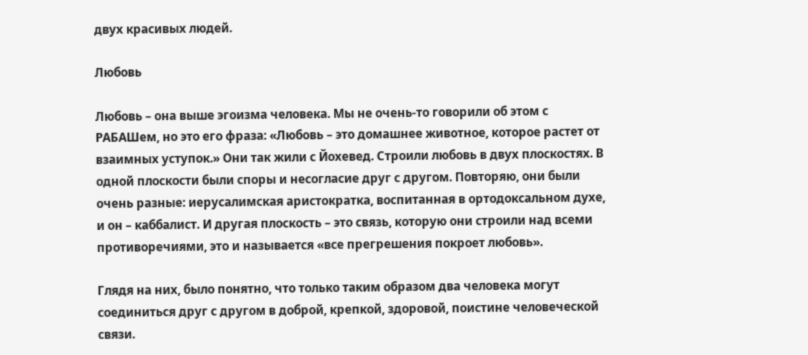двух красивых людей.

Любовь

Любовь – она выше эгоизма человека. Мы не очень-то говорили об этом с РАБАШем, но это его фраза: «Любовь – это домашнее животное, которое растет от взаимных уступок.» Они так жили с Йохевед. Строили любовь в двух плоскостях. В одной плоскости были споры и несогласие друг с другом. Повторяю, они были очень разные: иерусалимская аристократка, воспитанная в ортодоксальном духе, и он – каббалист. И другая плоскость – это связь, которую они строили над всеми противоречиями, это и называется «все прегрешения покроет любовь».

Глядя на них, было понятно, что только таким образом два человека могут соединиться друг с другом в доброй, крепкой, здоровой, поистине человеческой связи.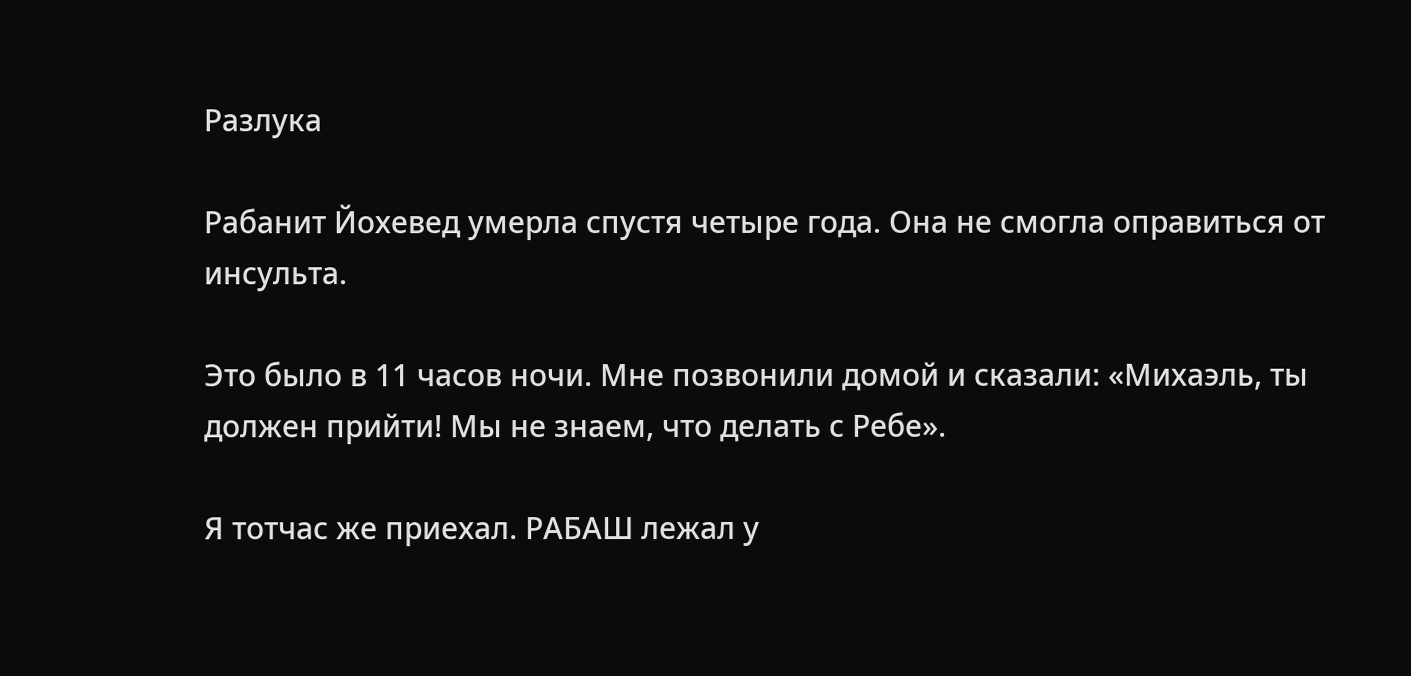Разлука

Рабанит Йохевед умерла спустя четыре года. Она не смогла оправиться от инсульта.

Это было в 11 часов ночи. Мне позвонили домой и сказали: «Михаэль, ты должен прийти! Мы не знаем, что делать с Ребе».

Я тотчас же приехал. РАБАШ лежал у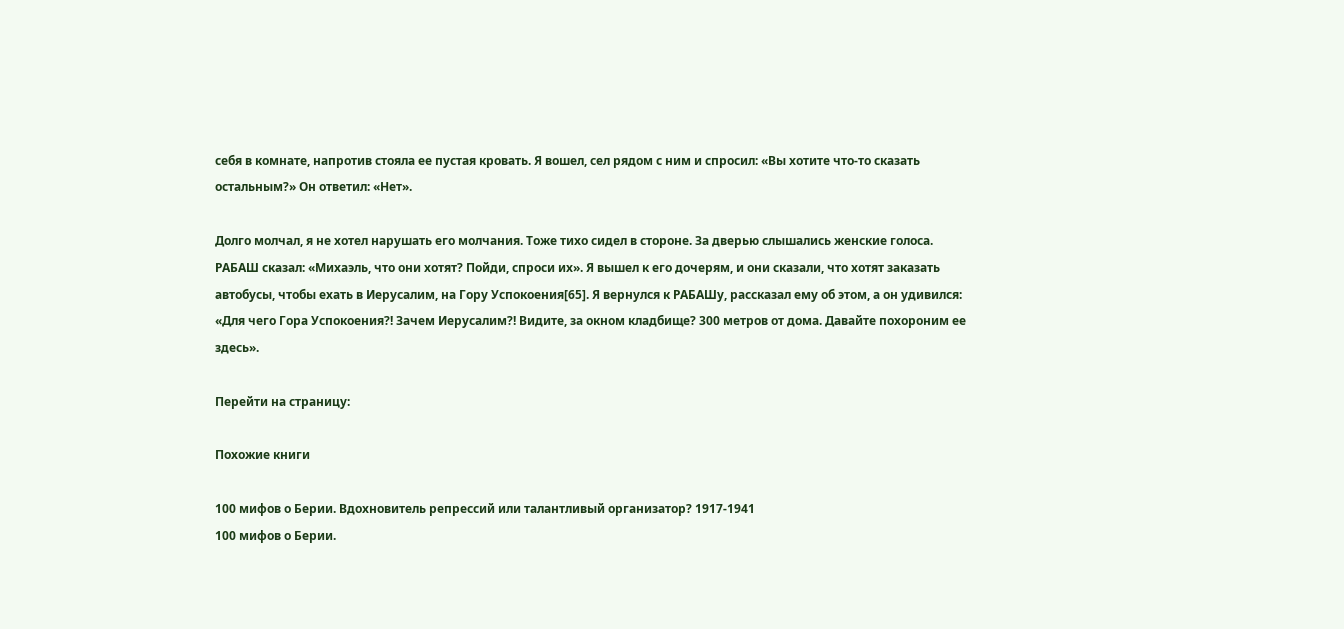себя в комнате, напротив стояла ее пустая кровать. Я вошел, сел рядом с ним и спросил: «Вы хотите что-то сказать остальным?» Он ответил: «Нет».

Долго молчал, я не хотел нарушать его молчания. Тоже тихо сидел в стороне. За дверью слышались женские голоса. РАБАШ сказал: «Михаэль, что они хотят? Пойди, спроси их». Я вышел к его дочерям, и они сказали, что хотят заказать автобусы, чтобы ехать в Иерусалим, на Гору Успокоения[65]. Я вернулся к РАБАШу, рассказал ему об этом, а он удивился: «Для чего Гора Успокоения?! Зачем Иерусалим?! Видите, за окном кладбище? 300 метров от дома. Давайте похороним ее здесь».

Перейти на страницу:

Похожие книги

100 мифов о Берии. Вдохновитель репрессий или талантливый организатор? 1917-1941
100 мифов о Берии.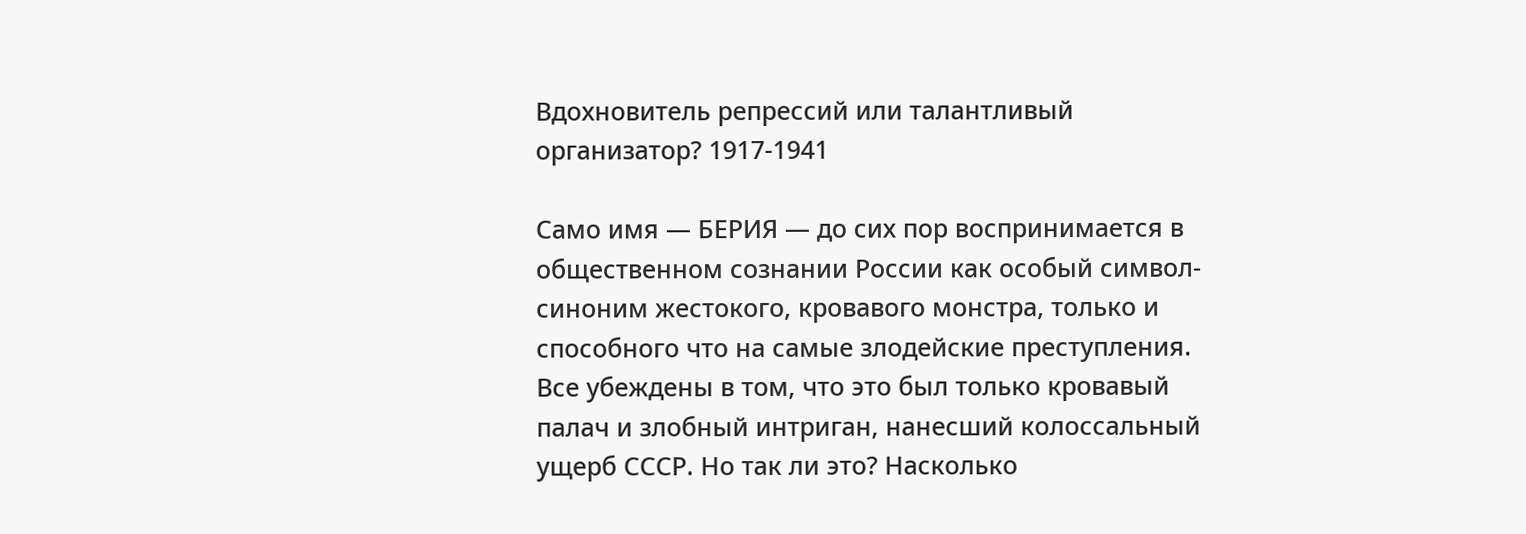Вдохновитель репрессий или талантливый организатор? 1917-1941

Само имя — БЕРИЯ — до сих пор воспринимается в общественном сознании России как особый символ-синоним жестокого, кровавого монстра, только и способного что на самые злодейские преступления. Все убеждены в том, что это был только кровавый палач и злобный интриган, нанесший колоссальный ущерб СССР. Но так ли это? Насколько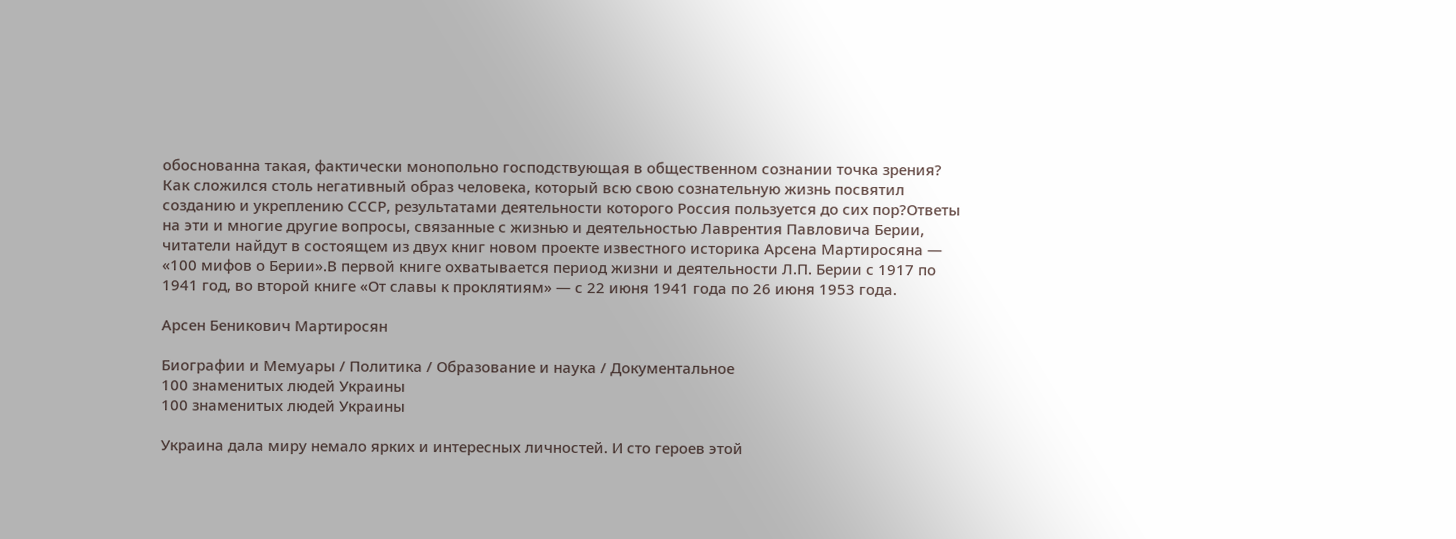обоснованна такая, фактически монопольно господствующая в общественном сознании точка зрения? Как сложился столь негативный образ человека, который всю свою сознательную жизнь посвятил созданию и укреплению СССР, результатами деятельности которого Россия пользуется до сих пор?Ответы на эти и многие другие вопросы, связанные с жизнью и деятельностью Лаврентия Павловича Берии, читатели найдут в состоящем из двух книг новом проекте известного историка Арсена Мартиросяна — «100 мифов о Берии».В первой книге охватывается период жизни и деятельности Л.П. Берии с 1917 по 1941 год, во второй книге «От славы к проклятиям» — с 22 июня 1941 года по 26 июня 1953 года.

Арсен Беникович Мартиросян

Биографии и Мемуары / Политика / Образование и наука / Документальное
100 знаменитых людей Украины
100 знаменитых людей Украины

Украина дала миру немало ярких и интересных личностей. И сто героев этой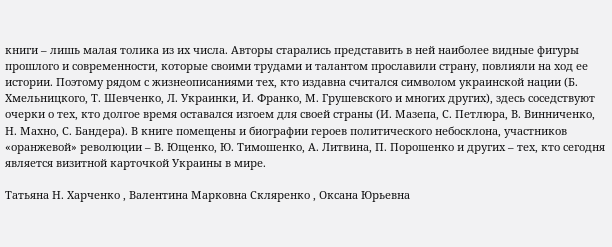книги – лишь малая толика из их числа. Авторы старались представить в ней наиболее видные фигуры прошлого и современности, которые своими трудами и талантом прославили страну, повлияли на ход ее истории. Поэтому рядом с жизнеописаниями тех, кто издавна считался символом украинской нации (Б. Хмельницкого, Т. Шевченко, Л. Украинки, И. Франко, М. Грушевского и многих других), здесь соседствуют очерки о тех, кто долгое время оставался изгоем для своей страны (И. Мазепа, С. Петлюра, В. Винниченко, Н. Махно, С. Бандера). В книге помещены и биографии героев политического небосклона, участников «оранжевой» революции – В. Ющенко, Ю. Тимошенко, А. Литвина, П. Порошенко и других – тех, кто сегодня является визитной карточкой Украины в мире.

Татьяна Н. Харченко , Валентина Марковна Скляренко , Оксана Юрьевна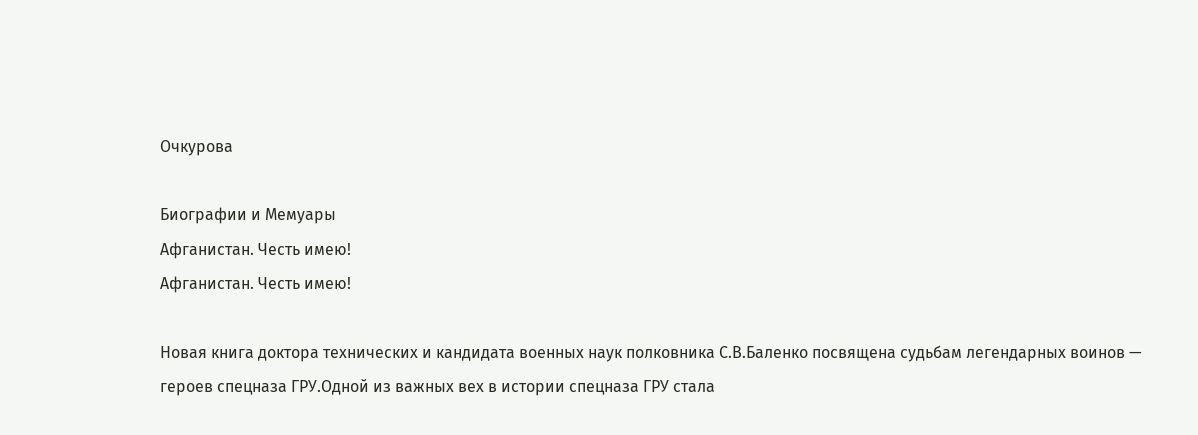Очкурова

Биографии и Мемуары
Афганистан. Честь имею!
Афганистан. Честь имею!

Новая книга доктора технических и кандидата военных наук полковника С.В.Баленко посвящена судьбам легендарных воинов — героев спецназа ГРУ.Одной из важных вех в истории спецназа ГРУ стала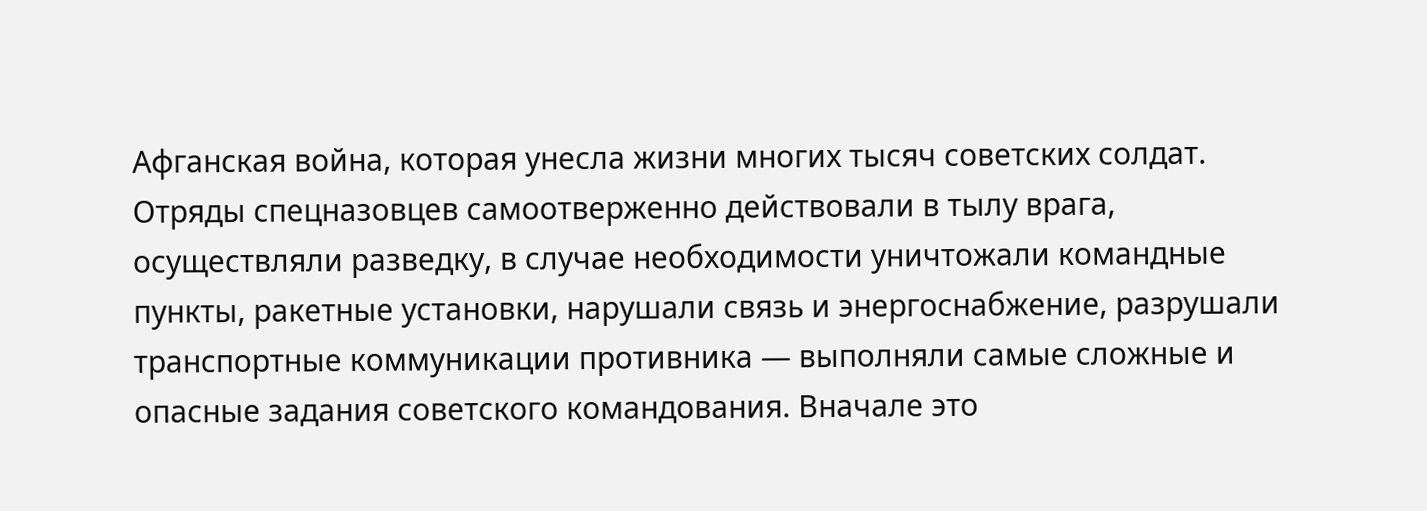Афганская война, которая унесла жизни многих тысяч советских солдат. Отряды спецназовцев самоотверженно действовали в тылу врага, осуществляли разведку, в случае необходимости уничтожали командные пункты, ракетные установки, нарушали связь и энергоснабжение, разрушали транспортные коммуникации противника — выполняли самые сложные и опасные задания советского командования. Вначале это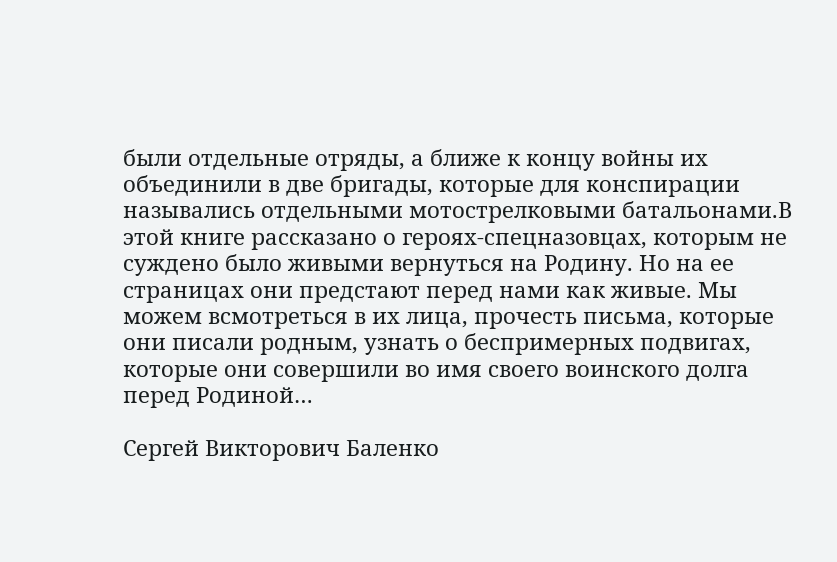были отдельные отряды, а ближе к концу войны их объединили в две бригады, которые для конспирации назывались отдельными мотострелковыми батальонами.В этой книге рассказано о героях‑спецназовцах, которым не суждено было живыми вернуться на Родину. Но на ее страницах они предстают перед нами как живые. Мы можем всмотреться в их лица, прочесть письма, которые они писали родным, узнать о беспримерных подвигах, которые они совершили во имя своего воинского долга перед Родиной…

Сергей Викторович Баленко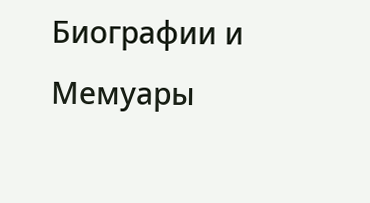Биографии и Мемуары